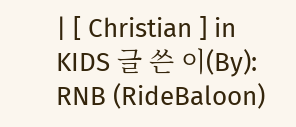| [ Christian ] in KIDS 글 쓴 이(By): RNB (RideBaloon)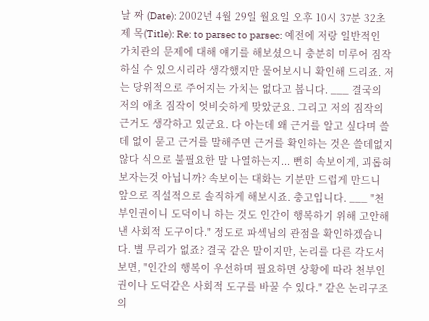날 짜 (Date): 2002년 4월 29일 월요일 오후 10시 37분 32초 제 목(Title): Re: to parsec to parsec: 예전에 저랑 일반적인 가치관의 문제에 대해 얘기를 해보셨으니 충분히 미루어 짐작하실 수 있으시리라 생각했지만 물어보시니 확인해 드리죠. 저는 당위적으로 주어지는 가치는 없다고 봅니다. ___ 결국의 저의 애초 짐작이 엇비슷하게 맞았군요. 그리고 저의 짐작의 근거도 생각하고 있군요. 다 아는데 왜 근거를 알고 싶다며 쓸데 없이 묻고 근거를 말해주면 근거를 확인하는 것은 쓸데없지 않다 식으로 불필요한 말 나열하는지... 뻔히 속보이게, 괴롭혀보자는것 아닙니까? 속보이는 대화는 기분만 드럽게 만드니 앞으로 직설적으로 솔직하게 해보시죠. 충고입니다. ___ "천부인권이니 도덕이니 하는 것도 인간이 행복하기 위해 고안해 낸 사회적 도구이다." 정도로 파섹님의 관점을 확인하겠습니다. 별 무리가 없죠? 결국 같은 말이지만, 논리를 다른 각도서 보면, "인간의 행복이 우선하며 필요하면 상황에 따라 천부인권이나 도덕같은 사회적 도구를 바꿀 수 있다." 같은 논리구조의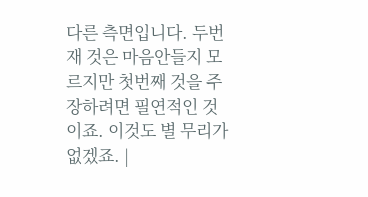다른 측면입니다. 두번재 것은 마음안들지 모르지만 첫번째 것을 주장하려면 필연적인 것이죠. 이것도 별 무리가 없겠죠. |